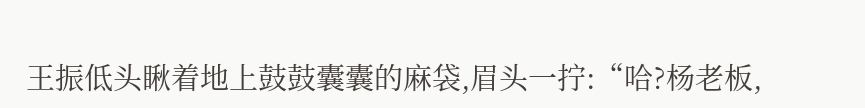王振低头瞅着地上鼓鼓囊囊的麻袋,眉头一拧:“哈?杨老板,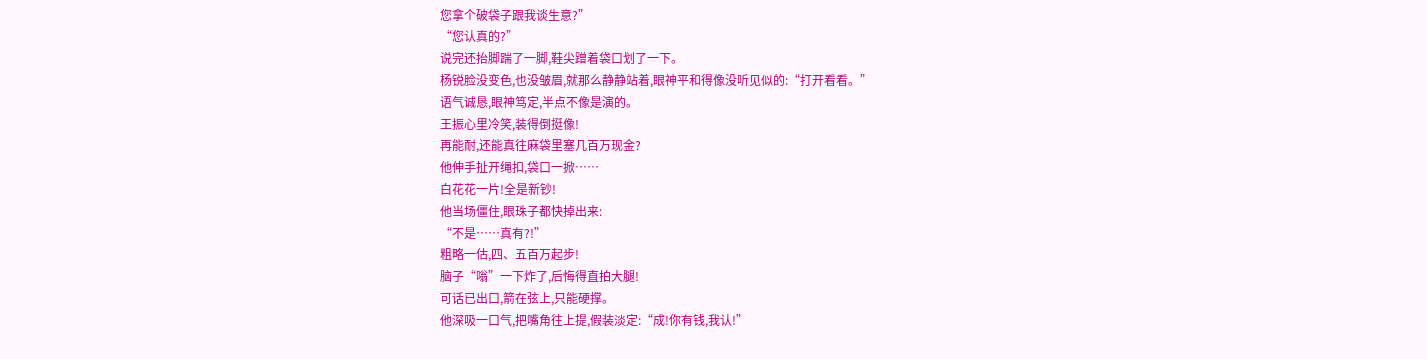您拿个破袋子跟我谈生意?”
“您认真的?”
说完还抬脚踹了一脚,鞋尖蹭着袋口划了一下。
杨锐脸没变色,也没皱眉,就那么静静站着,眼神平和得像没听见似的:“打开看看。”
语气诚恳,眼神笃定,半点不像是演的。
王振心里冷笑,装得倒挺像!
再能耐,还能真往麻袋里塞几百万现金?
他伸手扯开绳扣,袋口一掀……
白花花一片!全是新钞!
他当场僵住,眼珠子都快掉出来:
“不是……真有?!”
粗略一估,四、五百万起步!
脑子“嗡”一下炸了,后悔得直拍大腿!
可话已出口,箭在弦上,只能硬撑。
他深吸一口气,把嘴角往上提,假装淡定:“成!你有钱,我认!”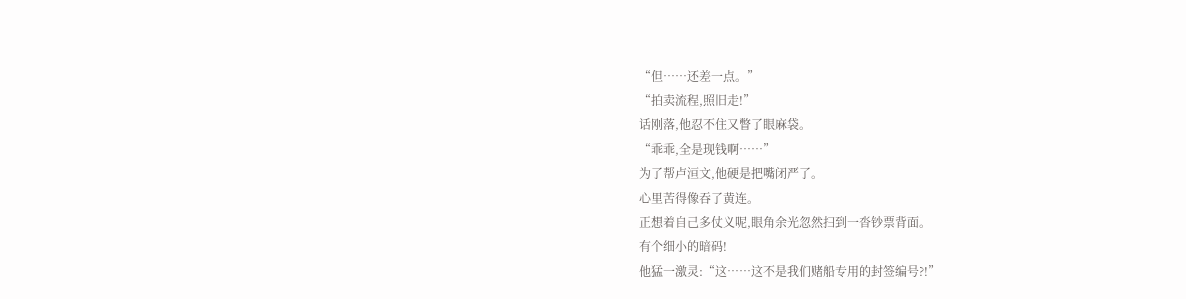“但……还差一点。”
“拍卖流程,照旧走!”
话刚落,他忍不住又瞥了眼麻袋。
“乖乖,全是现钱啊……”
为了帮卢洹文,他硬是把嘴闭严了。
心里苦得像吞了黄连。
正想着自己多仗义呢,眼角余光忽然扫到一沓钞票背面。
有个细小的暗码!
他猛一激灵:“这……这不是我们赌船专用的封签编号?!”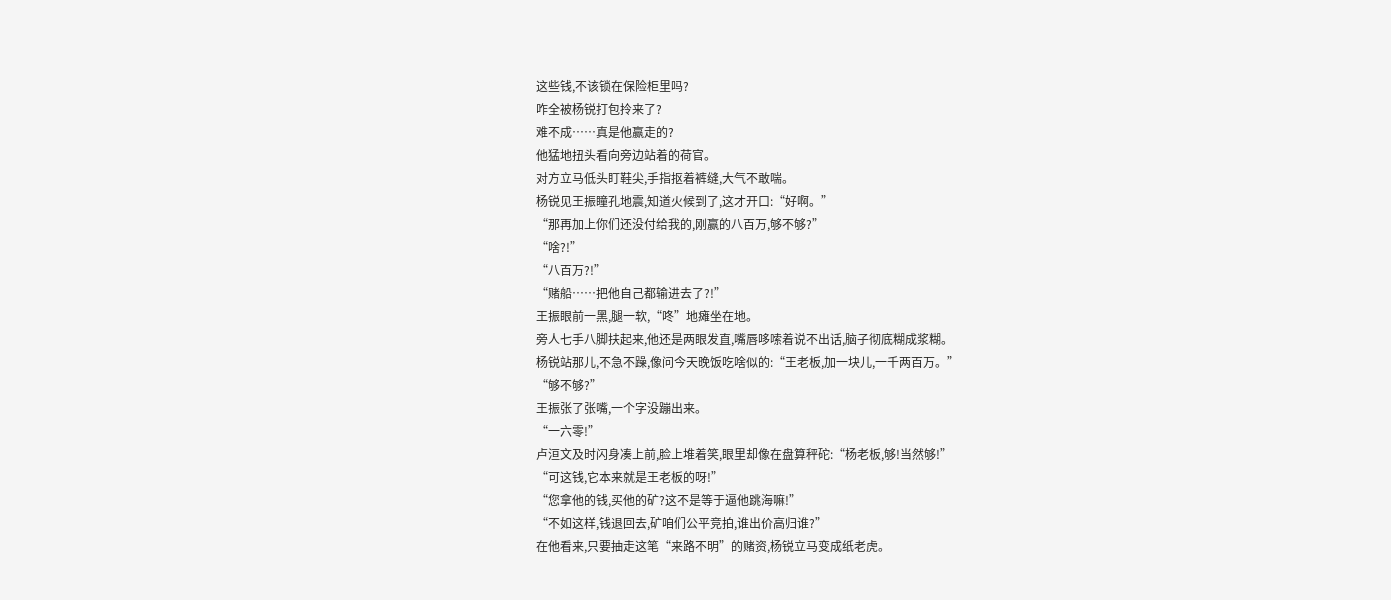这些钱,不该锁在保险柜里吗?
咋全被杨锐打包拎来了?
难不成……真是他赢走的?
他猛地扭头看向旁边站着的荷官。
对方立马低头盯鞋尖,手指抠着裤缝,大气不敢喘。
杨锐见王振瞳孔地震,知道火候到了,这才开口:“好啊。”
“那再加上你们还没付给我的,刚赢的八百万,够不够?”
“啥?!”
“八百万?!”
“赌船……把他自己都输进去了?!”
王振眼前一黑,腿一软,“咚”地瘫坐在地。
旁人七手八脚扶起来,他还是两眼发直,嘴唇哆嗦着说不出话,脑子彻底糊成浆糊。
杨锐站那儿,不急不躁,像问今天晚饭吃啥似的:“王老板,加一块儿,一千两百万。”
“够不够?”
王振张了张嘴,一个字没蹦出来。
“一六零!”
卢洹文及时闪身凑上前,脸上堆着笑,眼里却像在盘算秤砣:“杨老板,够!当然够!”
“可这钱,它本来就是王老板的呀!”
“您拿他的钱,买他的矿?这不是等于逼他跳海嘛!”
“不如这样,钱退回去,矿咱们公平竞拍,谁出价高归谁?”
在他看来,只要抽走这笔“来路不明”的赌资,杨锐立马变成纸老虎。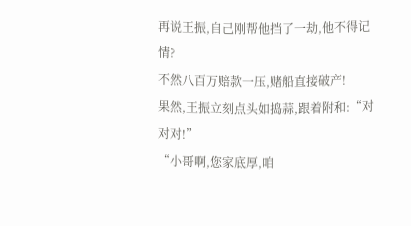再说王振,自己刚帮他挡了一劫,他不得记情?
不然八百万赔款一压,赌船直接破产!
果然,王振立刻点头如捣蒜,跟着附和:“对对对!”
“小哥啊,您家底厚,咱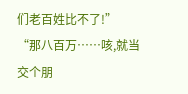们老百姓比不了!”
“那八百万……咳,就当交个朋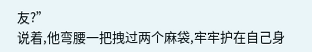友?”
说着,他弯腰一把拽过两个麻袋,牢牢护在自己身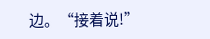边。“接着说!”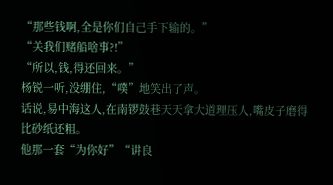“那些钱啊,全是你们自己手下输的。”
“关我们赌船啥事?!”
“所以,钱,得还回来。”
杨锐一听,没绷住,“噗”地笑出了声。
话说,易中海这人,在南锣鼓巷天天拿大道理压人,嘴皮子磨得比砂纸还粗。
他那一套“为你好”“讲良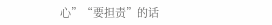心”“要担责”的话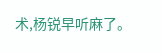术,杨锐早听麻了。